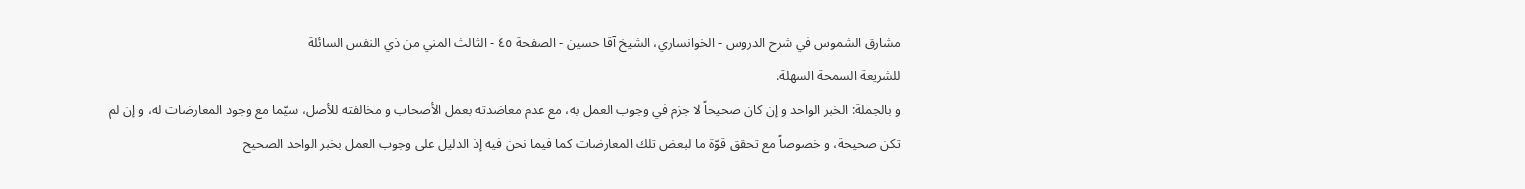مشارق الشموس في شرح الدروس - الخوانساري، الشيخ آقا حسين - الصفحة ٤٥ - الثالث المني من ذي النفس السائلة
للشريعة السمحة السهلة.
و بالجملة: الخبر الواحد و إن كان صحيحاً لا جزم في وجوب العمل به، مع عدم معاضدته بعمل الأصحاب و مخالفته للأصل، سيّما مع وجود المعارضات له، و إن لم تكن صحيحة، و خصوصاً مع تحقق قوّة ما لبعض تلك المعارضات كما فيما نحن فيه إذ الدليل على وجوب العمل بخبر الواحد الصحيح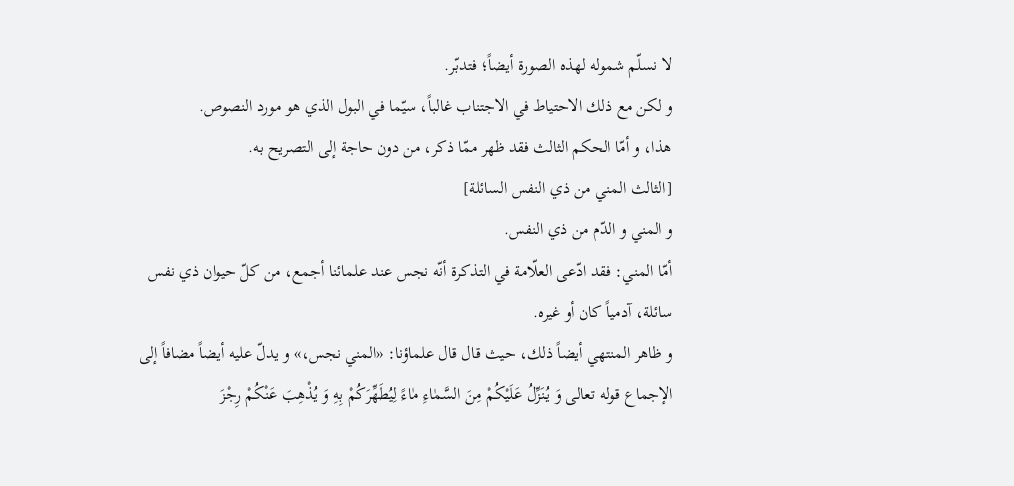لا نسلّم شموله لهذه الصورة أيضاً؛ فتدبّر.
و لكن مع ذلك الاحتياط في الاجتناب غالباً، سيّما في البول الذي هو مورد النصوص.
هذا، و أمّا الحكم الثالث فقد ظهر ممّا ذكر، من دون حاجة إلى التصريح به.
[الثالث المني من ذي النفس السائلة]
و المني و الدّم من ذي النفس.
أمّا المني: فقد ادّعى العلّامة في التذكرة أنّه نجس عند علمائنا أجمع، من كلّ حيوان ذي نفس سائلة، آدمياً كان أو غيره.
و ظاهر المنتهي أيضاً ذلك، حيث قال قال علماؤنا: «المني نجس،» و يدلّ عليه أيضاً مضافاً إلى الإجماع قوله تعالى وَ يُنَزِّلُ عَلَيْكُمْ مِنَ السَّمٰاءِ مٰاءً لِيُطَهِّرَكُمْ بِهِ وَ يُذْهِبَ عَنْكُمْ رِجْزَ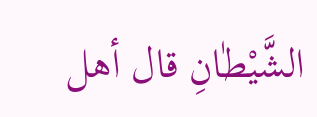الشَّيْطٰانِ قال أهل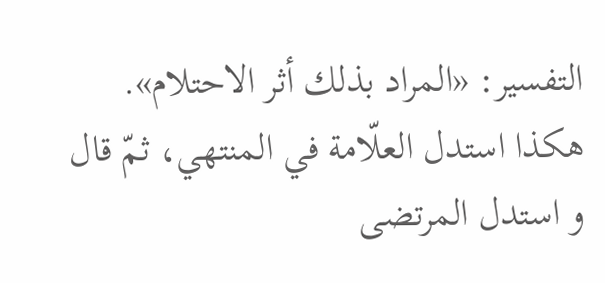التفسير: «المراد بذلك أثر الاحتلام».
هكذا استدل العلّامة في المنتهي، ثمّ قال و استدل المرتضى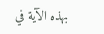بهذه الآية في